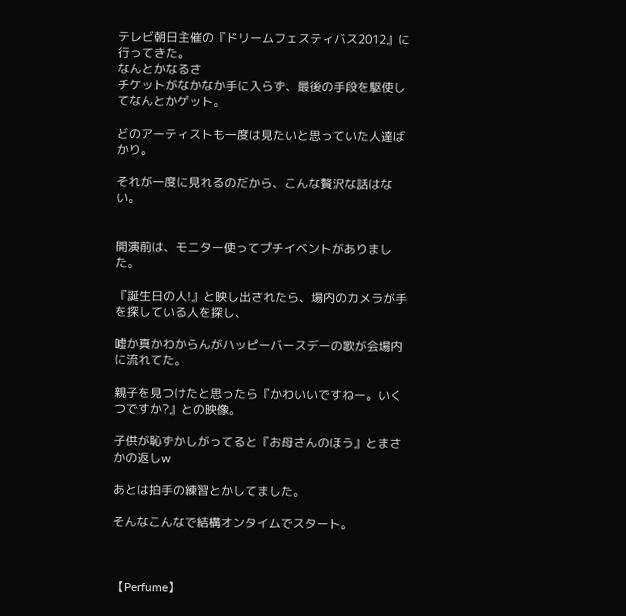テレビ朝日主催の『ドリームフェスティバス2012』に行ってきた。
なんとかなるさ
チケットがなかなか手に入らず、最後の手段を駆使してなんとかゲット。

どのアーティストも一度は見たいと思っていた人達ばかり。

それが一度に見れるのだから、こんな贅沢な話はない。


開演前は、モニター使ってプチイベントがありました。

『誕生日の人!』と映し出されたら、場内のカメラが手を探している人を探し、

嘘か真かわからんがハッピーバースデーの歌が会場内に流れてた。

親子を見つけたと思ったら『かわいいですねー。いくつですか?』との映像。

子供が恥ずかしがってると『お母さんのほう』とまさかの返しw

あとは拍手の練習とかしてました。

そんなこんなで結構オンタイムでスタート。



【Perfume】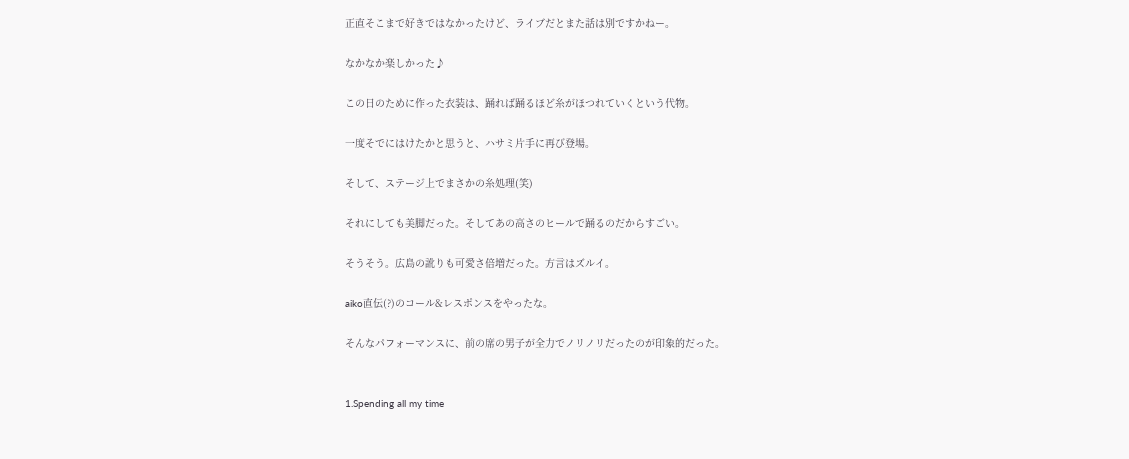正直そこまで好きではなかったけど、ライブだとまた話は別ですかねー。

なかなか楽しかった♪

この日のために作った衣装は、踊れば踊るほど糸がほつれていくという代物。

一度そでにはけたかと思うと、ハサミ片手に再び登場。

そして、ステージ上でまさかの糸処理(笑)

それにしても美脚だった。そしてあの高さのヒールで踊るのだからすごい。

そうそう。広島の訛りも可愛さ倍増だった。方言はズルイ。

aiko直伝(?)のコール&レスポンスをやったな。

そんなパフォーマンスに、前の席の男子が全力でノリノリだったのが印象的だった。


1.Spending all my time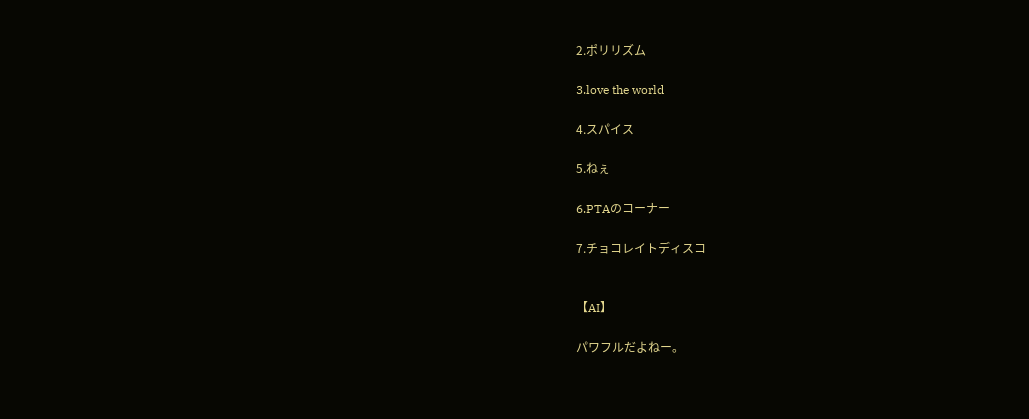2.ポリリズム

3.love the world

4.スパイス

5.ねぇ

6.PTAのコーナー

7.チョコレイトディスコ


【AI】

パワフルだよねー。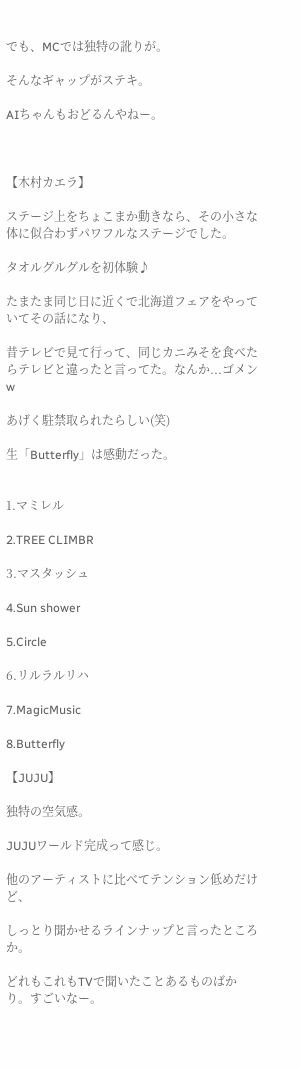でも、MCでは独特の訛りが。

そんなギャップがステキ。

AIちゃんもおどるんやねー。



【木村カエラ】

ステージ上をちょこまか動きなら、その小さな体に似合わずパワフルなステージでした。

タオルグルグルを初体験♪

たまたま同じ日に近くで北海道フェアをやっていてその話になり、

昔テレビで見て行って、同じカニみそを食べたらテレビと違ったと言ってた。なんか...ゴメンw

あげく駐禁取られたらしい(笑)

生「Butterfly」は感動だった。


1.マミレル

2.TREE CLIMBR

3.マスタッシュ

4.Sun shower

5.Circle

6.リルラルリハ

7.MagicMusic

8.Butterfly

【JUJU】

独特の空気感。

JUJUワールド完成って感じ。

他のアーティストに比べてテンション低めだけど、

しっとり聞かせるラインナップと言ったところか。

どれもこれもTVで聞いたことあるものばかり。すごいなー。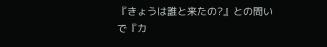『きょうは誰と来たの?』との問いで『カ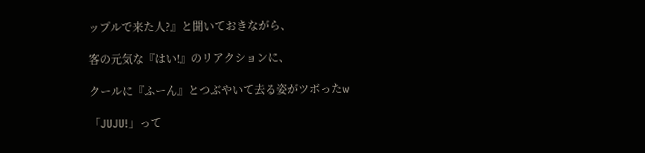ップルで来た人?』と聞いておきながら、

客の元気な『はい!』のリアクションに、

クールに『ふーん』とつぶやいて去る姿がツボったw

「JUJU!」って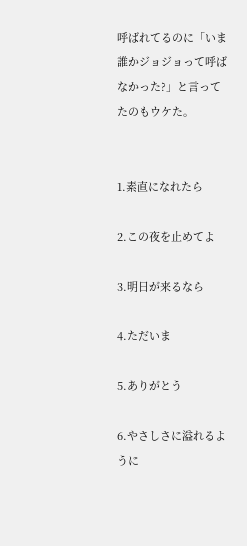呼ばれてるのに「いま誰かジョジョって呼ばなかった?」と言ってたのもウケた。


1.素直になれたら

2.この夜を止めてよ

3.明日が来るなら

4.ただいま

5.ありがとう

6.やさしさに溢れるように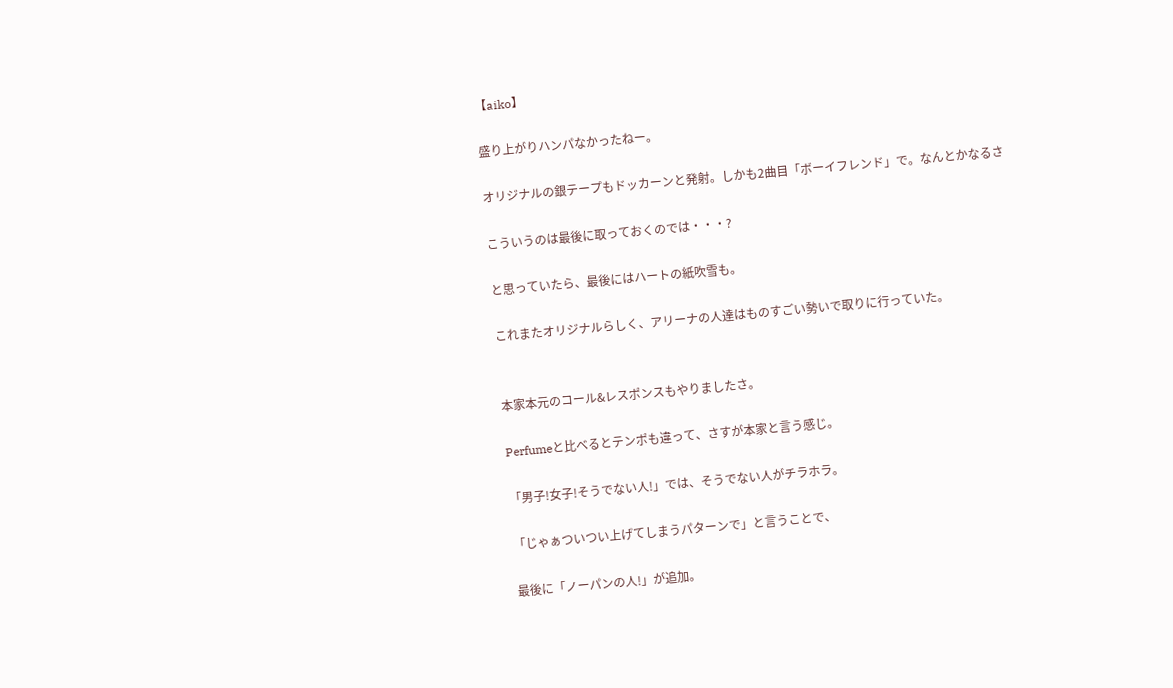【aiko】

盛り上がりハンパなかったねー。

オリジナルの銀テープもドッカーンと発射。しかも2曲目「ボーイフレンド」で。なんとかなるさ

こういうのは最後に取っておくのでは・・・?

と思っていたら、最後にはハートの紙吹雪も。

これまたオリジナルらしく、アリーナの人達はものすごい勢いで取りに行っていた。


本家本元のコール&レスポンスもやりましたさ。

Perfumeと比べるとテンポも違って、さすが本家と言う感じ。

「男子!女子!そうでない人!」では、そうでない人がチラホラ。

「じゃぁついつい上げてしまうパターンで」と言うことで、

最後に「ノーパンの人!」が追加。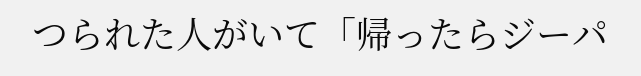つられた人がいて「帰ったらジーパ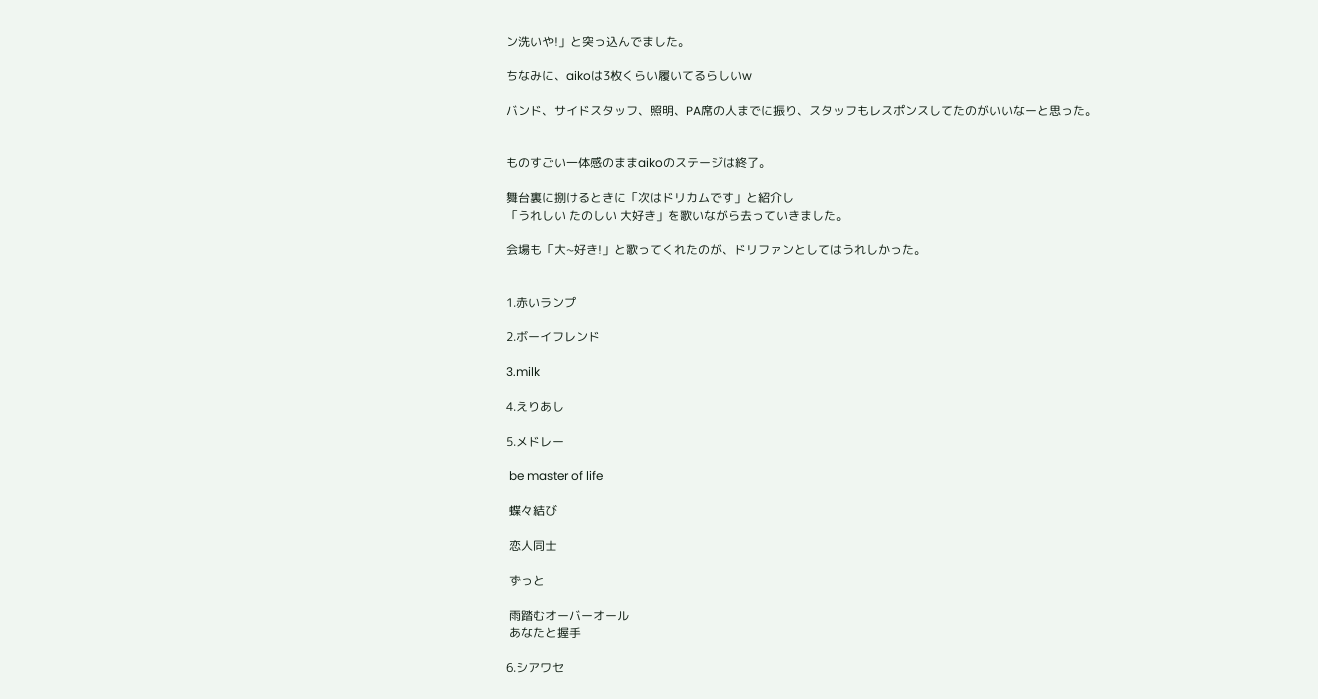ン洗いや!」と突っ込んでました。

ちなみに、aikoは3枚くらい履いてるらしいw

バンド、サイドスタッフ、照明、PA席の人までに振り、スタッフもレスポンスしてたのがいいなーと思った。


ものすごい一体感のままaikoのステージは終了。

舞台裏に捌けるときに「次はドリカムです」と紹介し
「うれしい たのしい 大好き」を歌いながら去っていきました。

会場も「大~好き!」と歌ってくれたのが、ドリファンとしてはうれしかった。


1.赤いランプ

2.ボーイフレンド

3.milk

4.えりあし

5.メドレー

 be master of life

 蝶々結び

 恋人同士

 ずっと

 雨踏むオーバーオール
 あなたと握手

6.シアワセ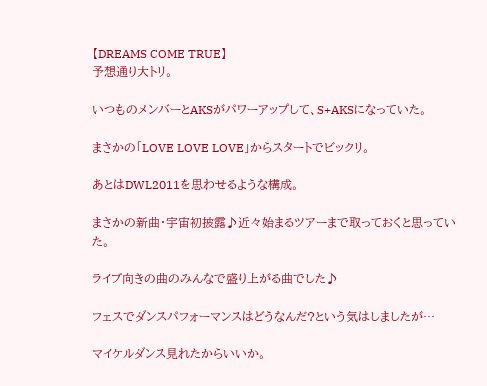【DREAMS COME TRUE】
予想通り大トリ。

いつものメンバーとAKSがパワーアップして、S+AKSになっていた。

まさかの「LOVE LOVE LOVE」からスタートでビックリ。

あとはDWL2011を思わせるような構成。

まさかの新曲・宇宙初披露♪近々始まるツアーまで取っておくと思っていた。

ライブ向きの曲のみんなで盛り上がる曲でした♪

フェスでダンスパフォーマンスはどうなんだ?という気はしましたが…

マイケルダンス見れたからいいか。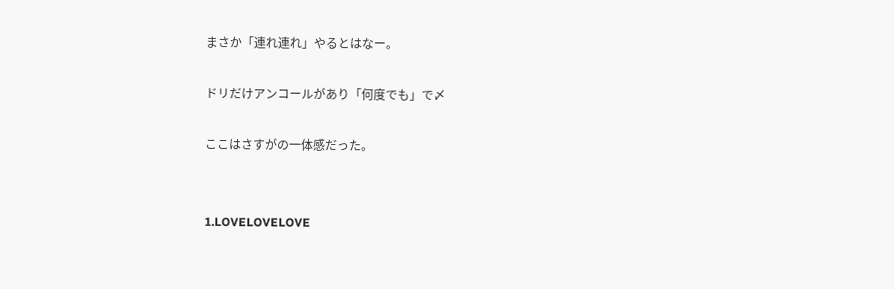まさか「連れ連れ」やるとはなー。

ドリだけアンコールがあり「何度でも」で〆

ここはさすがの一体感だった。


1.LOVELOVELOVE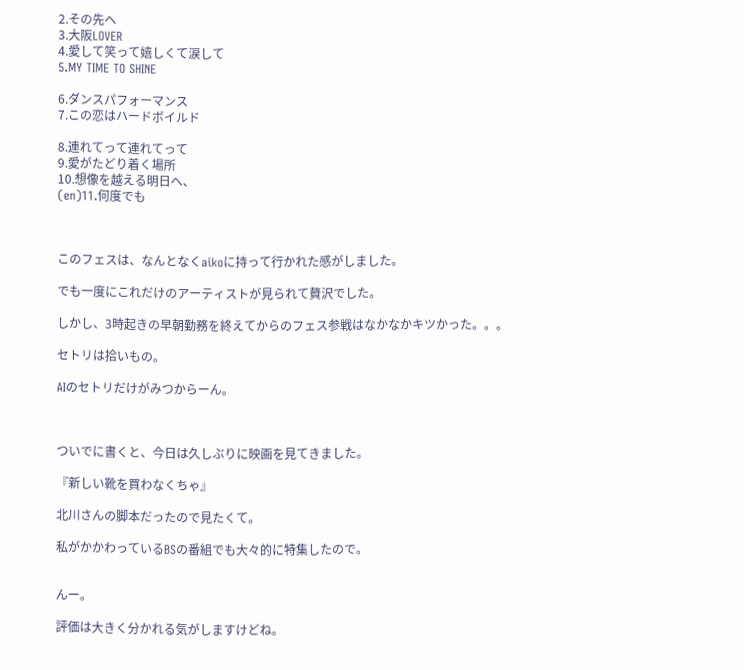2.その先へ
3.大阪LOVER
4.愛して笑って嬉しくて涙して
5.MY TIME TO SHINE

6.ダンスパフォーマンス
7.この恋はハードボイルド

8.連れてって連れてって
9.愛がたどり着く場所
10.想像を越える明日へ、
(en)11.何度でも



このフェスは、なんとなくaikoに持って行かれた感がしました。

でも一度にこれだけのアーティストが見られて贅沢でした。

しかし、3時起きの早朝勤務を終えてからのフェス参戦はなかなかキツかった。。。

セトリは拾いもの。

AIのセトリだけがみつからーん。



ついでに書くと、今日は久しぶりに映画を見てきました。

『新しい靴を買わなくちゃ』

北川さんの脚本だったので見たくて。

私がかかわっているBSの番組でも大々的に特集したので。


んー。

評価は大きく分かれる気がしますけどね。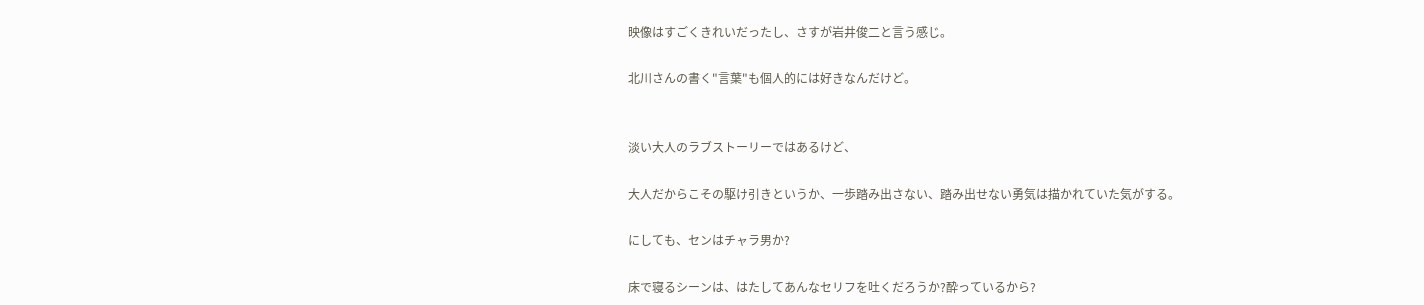映像はすごくきれいだったし、さすが岩井俊二と言う感じ。

北川さんの書く"言葉"も個人的には好きなんだけど。


淡い大人のラブストーリーではあるけど、

大人だからこその駆け引きというか、一歩踏み出さない、踏み出せない勇気は描かれていた気がする。

にしても、センはチャラ男か?

床で寝るシーンは、はたしてあんなセリフを吐くだろうか?酔っているから?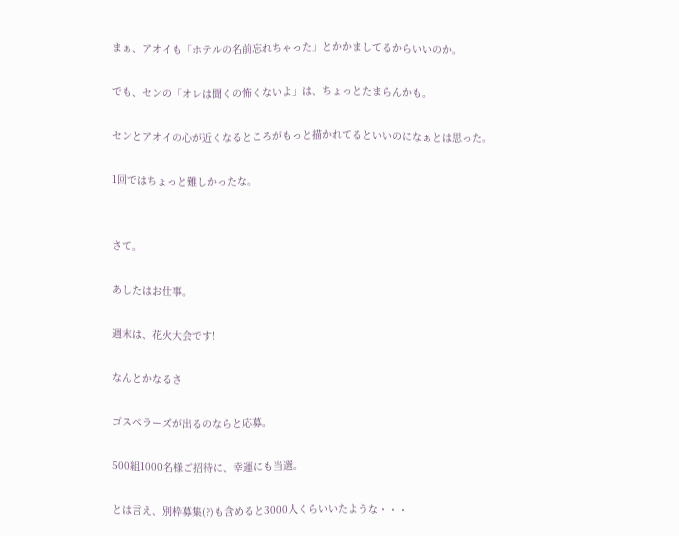まぁ、アオイも「ホテルの名前忘れちゃった」とかかましてるからいいのか。

でも、センの「オレは聞くの怖くないよ」は、ちょっとたまらんかも。

センとアオイの心が近くなるところがもっと描かれてるといいのになぁとは思った。

1回ではちょっと難しかったな。


さて。

あしたはお仕事。

週末は、花火大会です!

なんとかなるさ

ゴスペラーズが出るのならと応募。

500組1000名様ご招待に、幸運にも当選。

とは言え、別枠募集(?)も含めると3000人くらいいたような・・・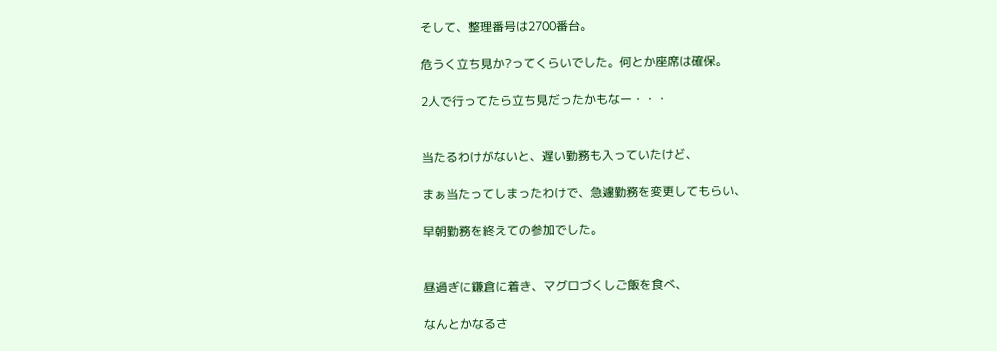そして、整理番号は2700番台。

危うく立ち見か?ってくらいでした。何とか座席は確保。

2人で行ってたら立ち見だったかもなー・・・


当たるわけがないと、遅い勤務も入っていたけど、

まぁ当たってしまったわけで、急遽勤務を変更してもらい、

早朝勤務を終えての参加でした。


昼過ぎに鎌倉に着き、マグロづくしご飯を食べ、

なんとかなるさ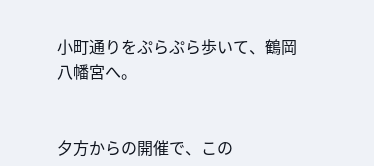小町通りをぷらぷら歩いて、鶴岡八幡宮へ。


夕方からの開催で、この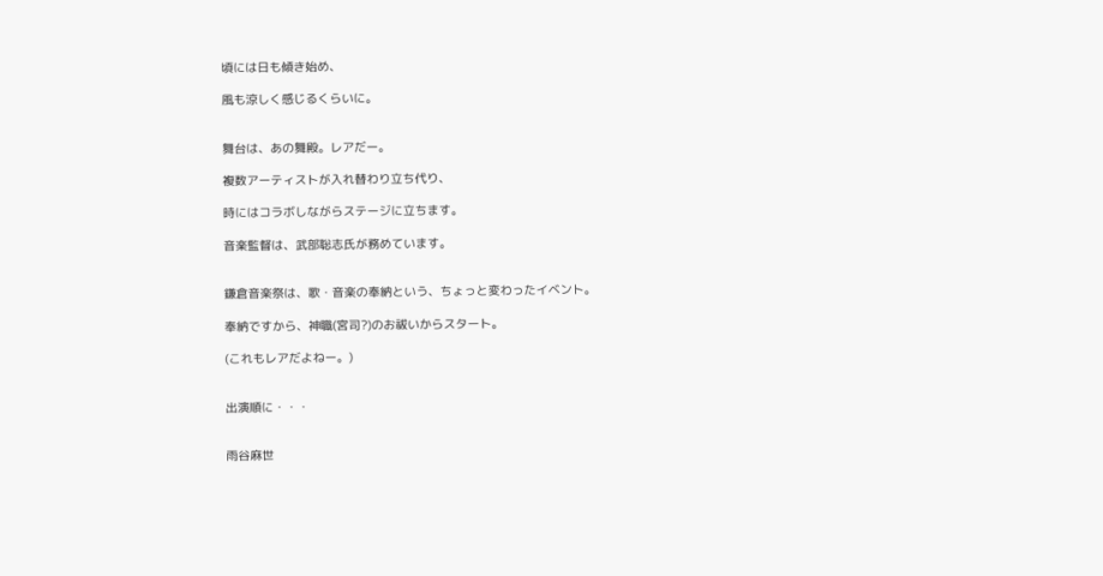頃には日も傾き始め、

風も涼しく感じるくらいに。


舞台は、あの舞殿。レアだー。

複数アーティストが入れ替わり立ち代り、

時にはコラボしながらステージに立ちます。

音楽監督は、武部聡志氏が務めています。


鎌倉音楽祭は、歌・音楽の奉納という、ちょっと変わったイベント。

奉納ですから、神職(宮司?)のお祓いからスタート。

(これもレアだよねー。)


出演順に・・・


雨谷麻世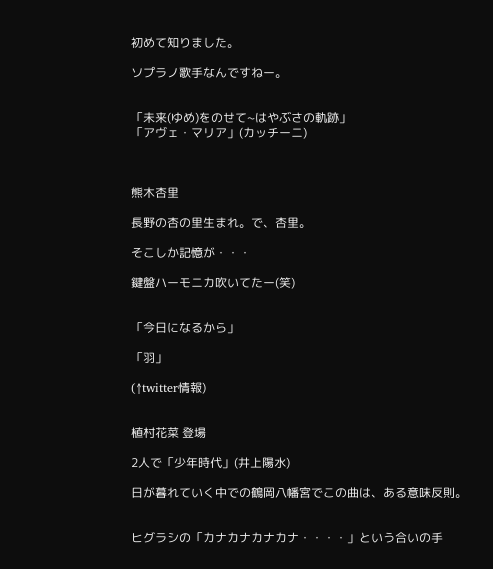初めて知りました。

ソプラノ歌手なんですねー。


「未来(ゆめ)をのせて~はやぶさの軌跡」
「アヴェ・マリア」(カッチーニ)



熊木杏里

長野の杏の里生まれ。で、杏里。

そこしか記憶が・・・

鍵盤ハーモニカ吹いてたー(笑)


「今日になるから」

「羽」

(↑twitter情報)


植村花菜 登場

2人で「少年時代」(井上陽水)

日が暮れていく中での鶴岡八幡宮でこの曲は、ある意味反則。


ヒグラシの「カナカナカナカナ・・・・」という合いの手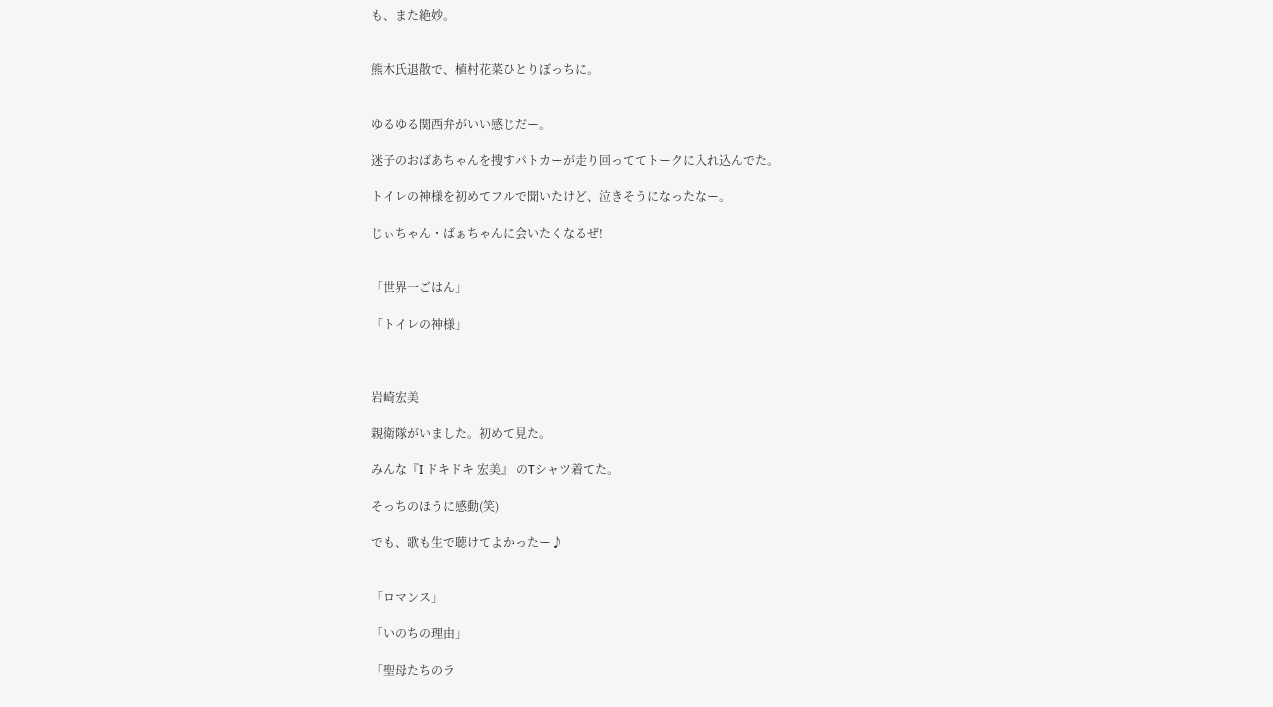も、また絶妙。


熊木氏退散で、植村花菜ひとりぼっちに。


ゆるゆる関西弁がいい感じだー。

迷子のおばあちゃんを捜すパトカーが走り回っててトークに入れ込んでた。

トイレの神様を初めてフルで聞いたけど、泣きそうになったなー。

じぃちゃん・ばぁちゃんに会いたくなるぜ!


「世界一ごはん」

「トイレの神様」



岩崎宏美

親衛隊がいました。初めて見た。

みんな『I ドキドキ 宏美』 のTシャツ着てた。

そっちのほうに感動(笑)

でも、歌も生で聴けてよかったー♪


「ロマンス」

「いのちの理由」

「聖母たちのラ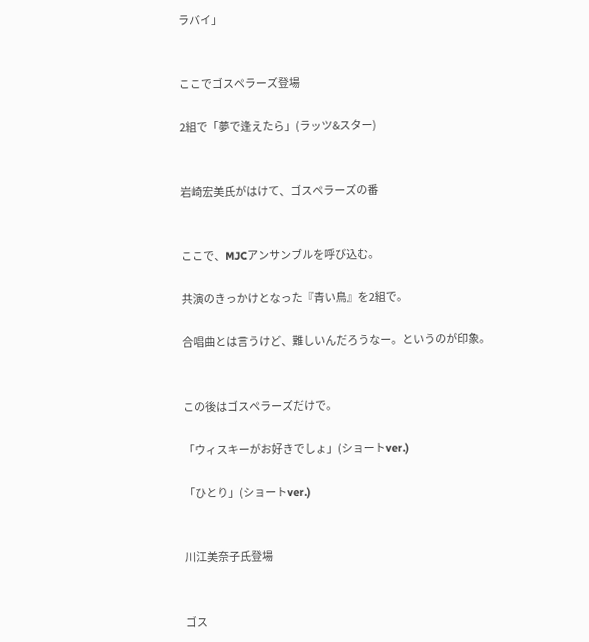ラバイ」


ここでゴスペラーズ登場

2組で「夢で逢えたら」(ラッツ&スター)


岩崎宏美氏がはけて、ゴスペラーズの番


ここで、MJCアンサンブルを呼び込む。

共演のきっかけとなった『青い鳥』を2組で。

合唱曲とは言うけど、難しいんだろうなー。というのが印象。


この後はゴスペラーズだけで。

「ウィスキーがお好きでしょ」(ショートver.)

「ひとり」(ショートver.)


川江美奈子氏登場


ゴス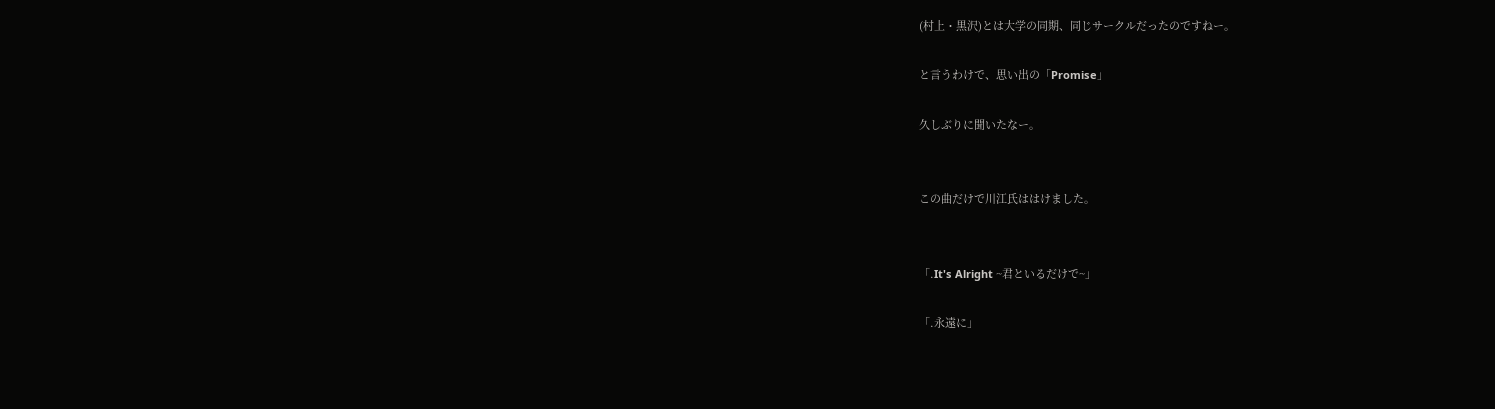(村上・黒沢)とは大学の同期、同じサークルだったのですねー。

と言うわけで、思い出の「Promise」

久しぶりに聞いたなー。


この曲だけで川江氏ははけました。


「.It's Alright ~君といるだけで~」

「.永遠に」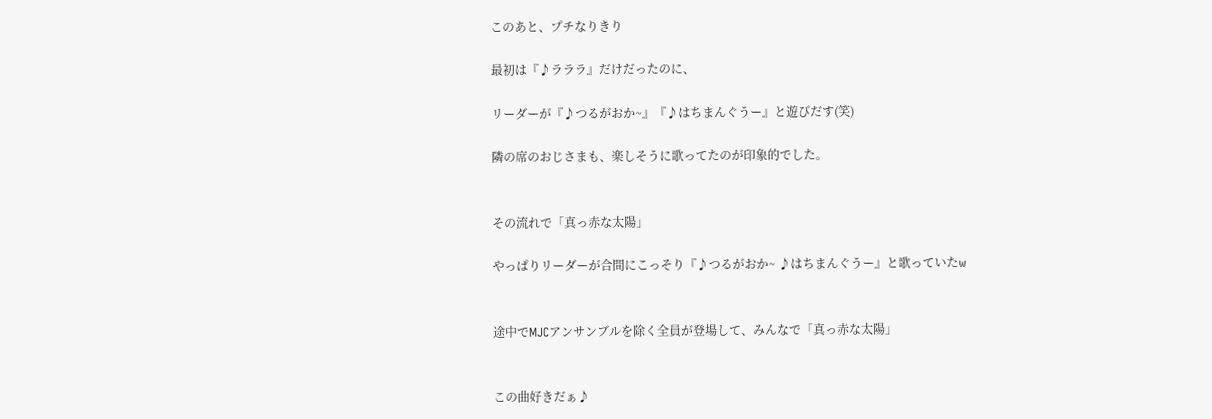このあと、プチなりきり

最初は『♪ラララ』だけだったのに、

リーダーが『♪つるがおか~』『♪はちまんぐうー』と遊びだす(笑)

隣の席のおじさまも、楽しそうに歌ってたのが印象的でした。


その流れで「真っ赤な太陽」

やっぱりリーダーが合間にこっそり『♪つるがおか~ ♪はちまんぐうー』と歌っていたw


途中でMJCアンサンブルを除く全員が登場して、みんなで「真っ赤な太陽」


この曲好きだぁ♪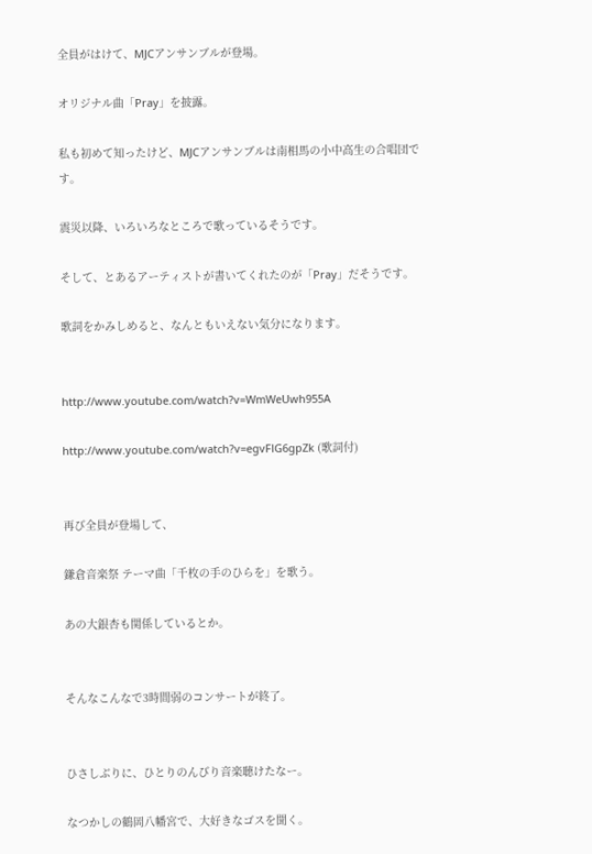全員がはけて、MJCアンサンブルが登場。

オリジナル曲「Pray」を披露。

私も初めて知ったけど、MJCアンサンブルは南相馬の小中高生の合唱団です。

震災以降、いろいろなところで歌っているそうです。

そして、とあるアーティストが書いてくれたのが「Pray」だそうです。

歌詞をかみしめると、なんともいえない気分になります。


http://www.youtube.com/watch?v=WmWeUwh955A

http://www.youtube.com/watch?v=egvFlG6gpZk (歌詞付)


再び全員が登場して、

鎌倉音楽祭 テーマ曲「千枚の手のひらを」を歌う。

あの大銀杏も関係しているとか。


そんなこんなで3時間弱のコンサートが終了。


ひさしぶりに、ひとりのんびり音楽聴けたなー。

なつかしの鶴岡八幡宮で、大好きなゴスを聞く。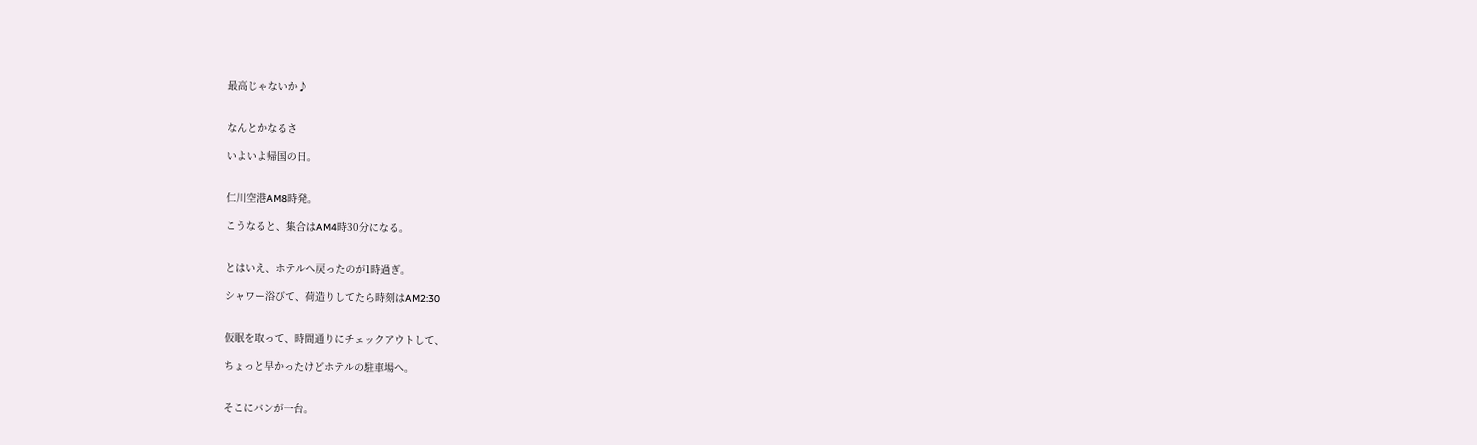最高じゃないか♪


なんとかなるさ

いよいよ帰国の日。


仁川空港AM8時発。

こうなると、集合はAM4時30分になる。


とはいえ、ホテルへ戻ったのが1時過ぎ。

シャワー浴びて、荷造りしてたら時刻はAM2:30


仮眠を取って、時間通りにチェックアウトして、

ちょっと早かったけどホテルの駐車場へ。


そこにバンが一台。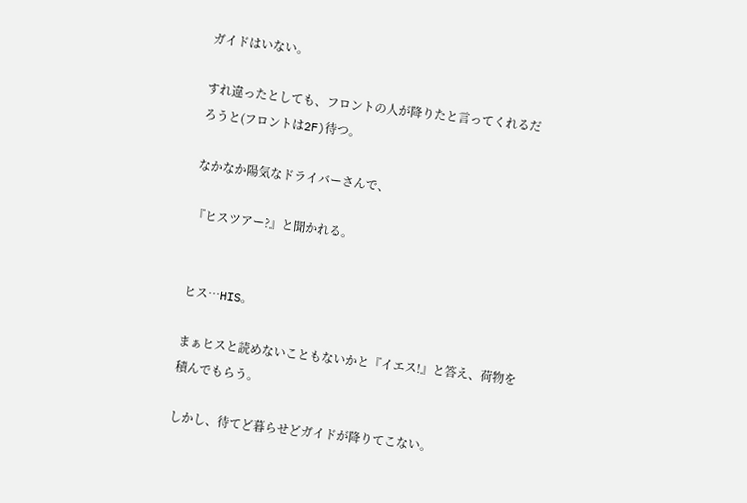ガイドはいない。

すれ違ったとしても、フロントの人が降りたと言ってくれるだろうと(フロントは2F)待つ。

なかなか陽気なドライバーさんで、

『ヒスツアー?』と聞かれる。


ヒス…HIS。

まぁヒスと読めないこともないかと『イエス!』と答え、荷物を積んでもらう。

しかし、待てど暮らせどガイドが降りてこない。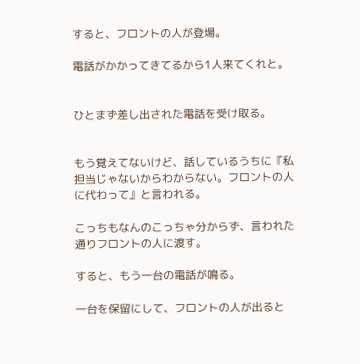すると、フロントの人が登場。

電話がかかってきてるから1人来てくれと。


ひとまず差し出された電話を受け取る。


もう覚えてないけど、話しているうちに『私担当じゃないからわからない。フロントの人に代わって』と言われる。

こっちもなんのこっちゃ分からず、言われた通りフロントの人に渡す。

すると、もう一台の電話が鳴る。

一台を保留にして、フロントの人が出ると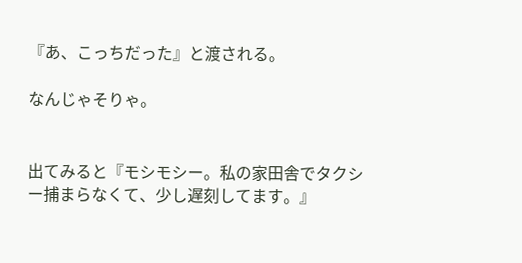『あ、こっちだった』と渡される。

なんじゃそりゃ。


出てみると『モシモシー。私の家田舎でタクシー捕まらなくて、少し遅刻してます。』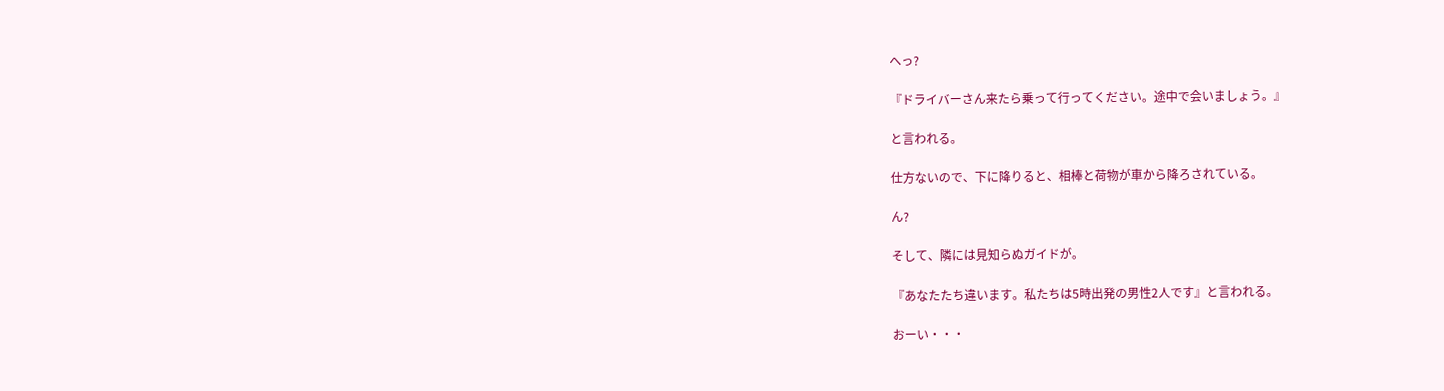へっ?

『ドライバーさん来たら乗って行ってください。途中で会いましょう。』

と言われる。

仕方ないので、下に降りると、相棒と荷物が車から降ろされている。

ん?

そして、隣には見知らぬガイドが。

『あなたたち違います。私たちは5時出発の男性2人です』と言われる。

おーい・・・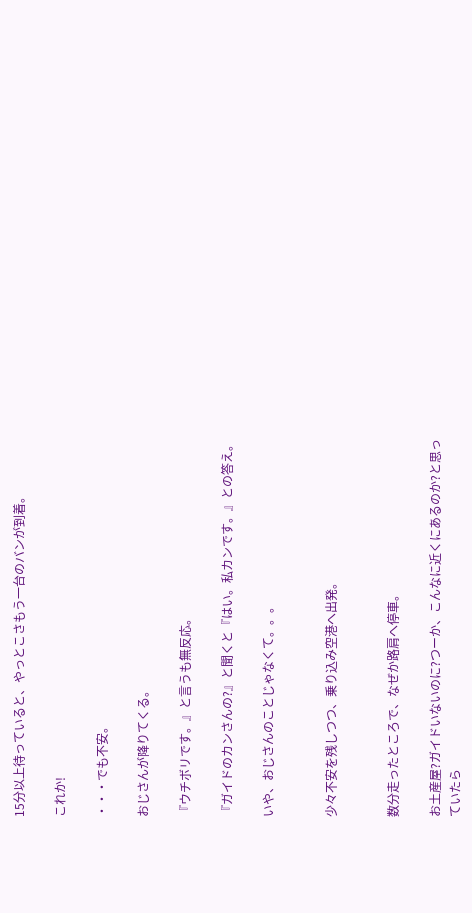15分以上待っていると、やっとこさもう一台のバンが到着。

これか!

・・・でも不安。

おじさんが降りてくる。

『ウチボリです。』と言うも無反応。

『ガイドのカンさんの?』と聞くと『はい。私カンです。』との答え。

いや、おじさんのことじゃなくて。。。


少々不安を残しつつ、乗り込み空港へ出発。


数分走ったところで、なぜか路肩へ停車。

お土産屋?ガイドいないのに?つーか、こんなに近くにあるのか?と思っていたら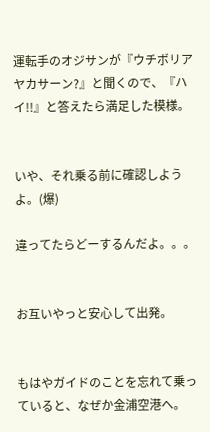運転手のオジサンが『ウチボリアヤカサーン?』と聞くので、『ハイ!!』と答えたら満足した模様。


いや、それ乗る前に確認しようよ。(爆)

違ってたらどーするんだよ。。。


お互いやっと安心して出発。


もはやガイドのことを忘れて乗っていると、なぜか金浦空港へ。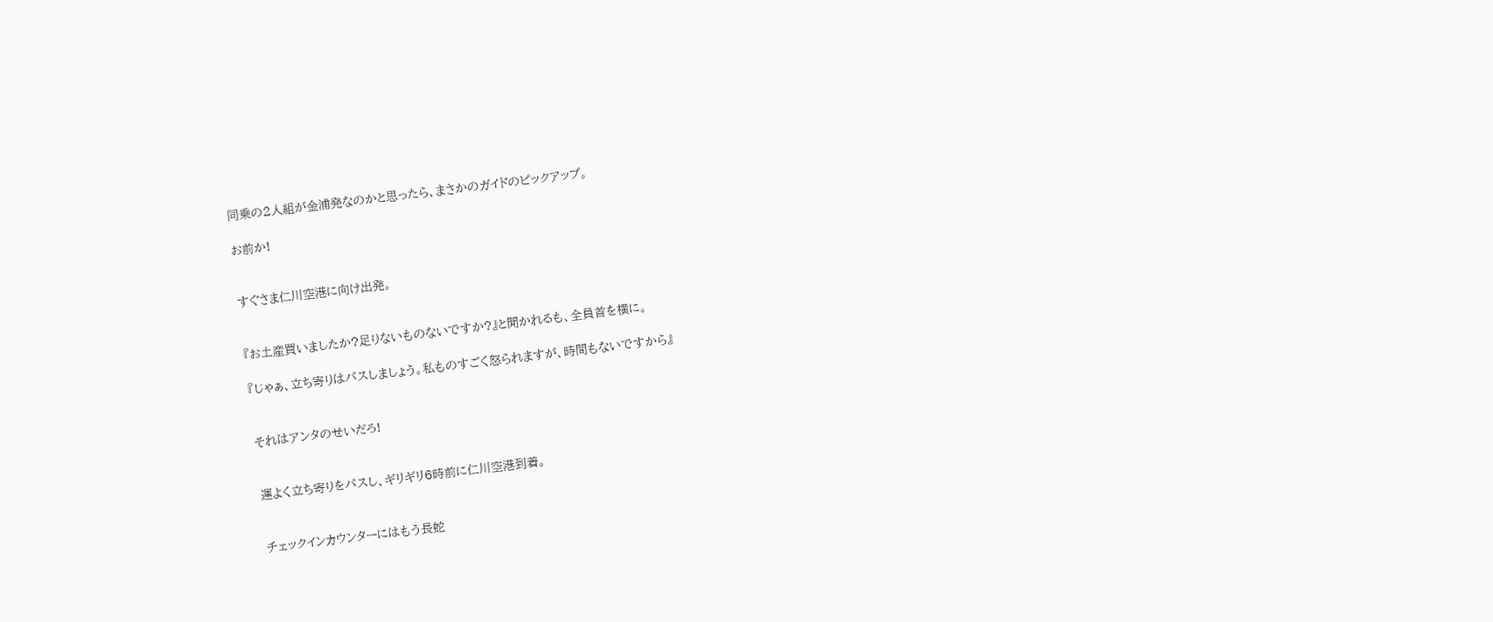同乗の2人組が金浦発なのかと思ったら、まさかのガイドのピックアップ。

お前か!


すぐさま仁川空港に向け出発。


『お土産買いましたか?足りないものないですか?』と聞かれるも、全員首を横に。

『じゃぁ、立ち寄りはパスしましょう。私ものすごく怒られますが、時間もないですから』


それはアンタのせいだろ!


運よく立ち寄りをパスし、ギリギリ6時前に仁川空港到着。


チェックインカウンターにはもう長蛇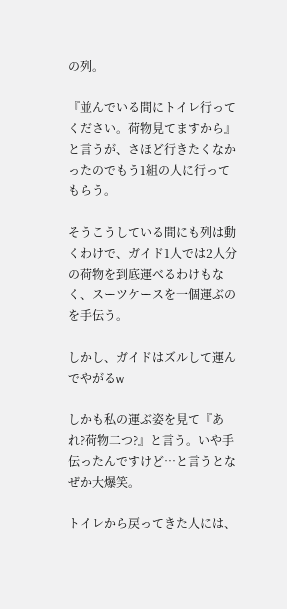の列。

『並んでいる間にトイレ行ってください。荷物見てますから』と言うが、さほど行きたくなかったのでもう1組の人に行ってもらう。

そうこうしている間にも列は動くわけで、ガイド1人では2人分の荷物を到底運べるわけもなく、スーツケースを一個運ぶのを手伝う。

しかし、ガイドはズルして運んでやがるw

しかも私の運ぶ姿を見て『あれ?荷物二つ?』と言う。いや手伝ったんですけど…と言うとなぜか大爆笑。

トイレから戻ってきた人には、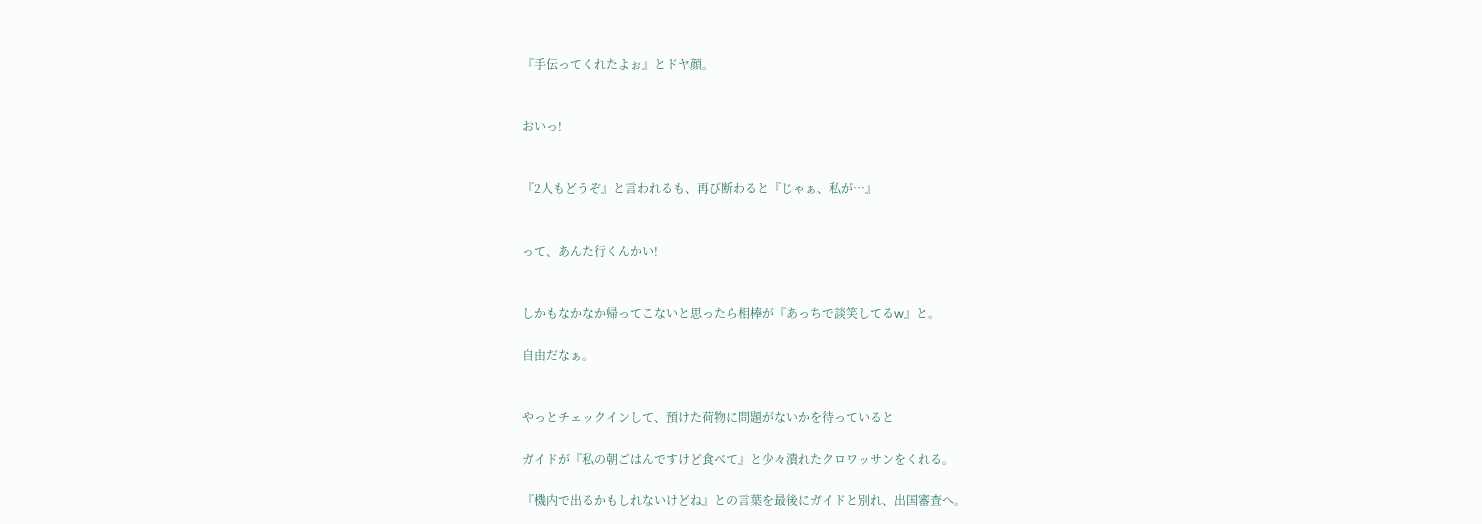『手伝ってくれたよぉ』とドヤ顔。


おいっ!


『2人もどうぞ』と言われるも、再び断わると『じゃぁ、私が…』


って、あんた行くんかい!


しかもなかなか帰ってこないと思ったら相棒が『あっちで談笑してるw』と。

自由だなぁ。


やっとチェックインして、預けた荷物に問題がないかを待っていると

ガイドが『私の朝ごはんですけど食べて』と少々潰れたクロワッサンをくれる。

『機内で出るかもしれないけどね』との言葉を最後にガイドと別れ、出国審査へ。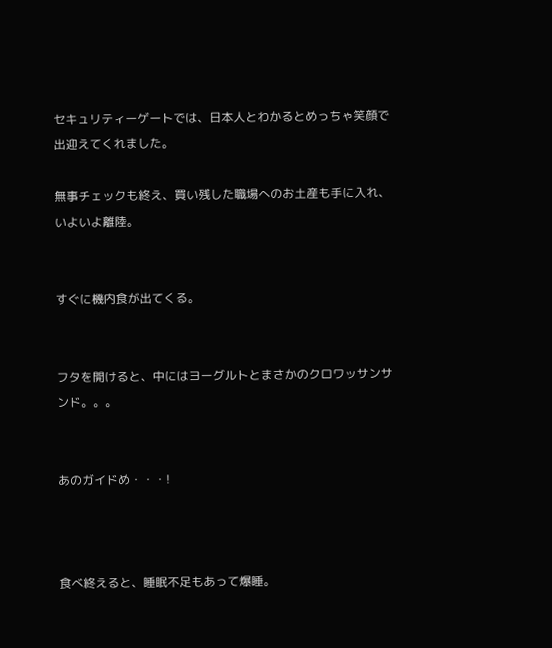セキュリティーゲートでは、日本人とわかるとめっちゃ笑顔で出迎えてくれました。

無事チェックも終え、買い残した職場へのお土産も手に入れ、いよいよ離陸。


すぐに機内食が出てくる。


フタを開けると、中にはヨーグルトとまさかのクロワッサンサンド。。。


あのガイドめ・・・!



食べ終えると、睡眠不足もあって爆睡。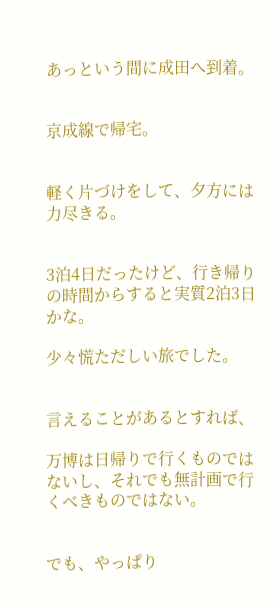あっという間に成田へ到着。


京成線で帰宅。


軽く片づけをして、夕方には力尽きる。


3泊4日だったけど、行き帰りの時間からすると実質2泊3日かな。

少々慌ただしい旅でした。


言えることがあるとすれば、

万博は日帰りで行くものではないし、それでも無計画で行くべきものではない。


でも、やっぱり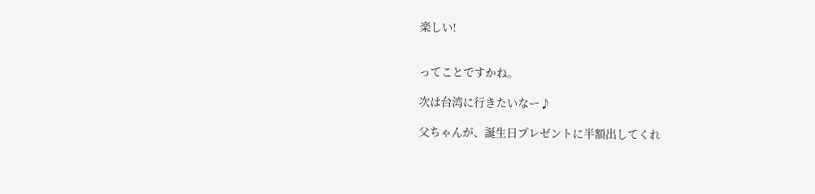楽しい!


ってことですかね。

次は台湾に行きたいなー♪

父ちゃんが、誕生日プレゼントに半額出してくれ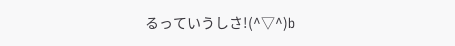るっていうしさ!(^▽^)b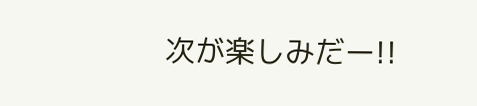次が楽しみだー!!